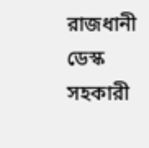রাজধানী ডেস্ক
সহকারী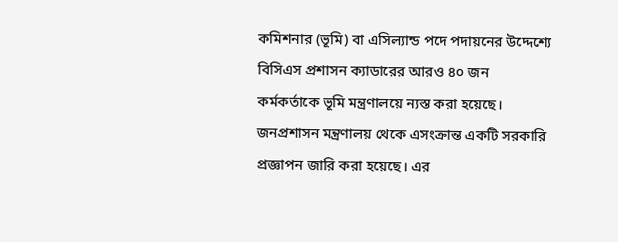কমিশনার (ভূমি) বা এসিল্যান্ড পদে পদায়নের উদ্দেশ্যে বিসিএস প্রশাসন ক্যাডারের আরও ৪০ জন কর্মকর্তাকে ভূমি মন্ত্রণালয়ে ন্যস্ত করা হয়েছে। জনপ্রশাসন মন্ত্রণালয় থেকে এসংক্রান্ত একটি সরকারি প্রজ্ঞাপন জারি করা হয়েছে। এর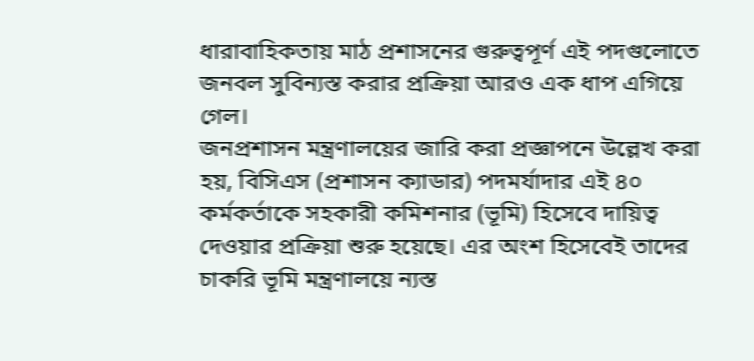ধারাবাহিকতায় মাঠ প্রশাসনের গুরুত্বপূর্ণ এই পদগুলোতে জনবল সুবিন্যস্ত করার প্রক্রিয়া আরও এক ধাপ এগিয়ে গেল।
জনপ্রশাসন মন্ত্রণালয়ের জারি করা প্রজ্ঞাপনে উল্লেখ করা হয়, বিসিএস (প্রশাসন ক্যাডার) পদমর্যাদার এই ৪০ কর্মকর্তাকে সহকারী কমিশনার (ভূমি) হিসেবে দায়িত্ব দেওয়ার প্রক্রিয়া শুরু হয়েছে। এর অংশ হিসেবেই তাদের চাকরি ভূমি মন্ত্রণালয়ে ন্যস্ত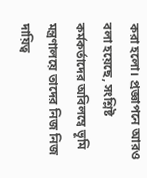করা হলো। প্রজ্ঞাপনে আরও বলা হয়েছে, সংশ্লিষ্ট কর্মকর্তাদের অবিলম্বে ভূমি মন্ত্রণালয়ে তাদের নিজ নিজ দায়িত্ব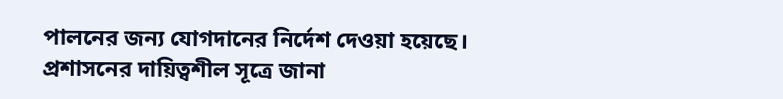পালনের জন্য যোগদানের নির্দেশ দেওয়া হয়েছে।
প্রশাসনের দায়িত্বশীল সূত্রে জানা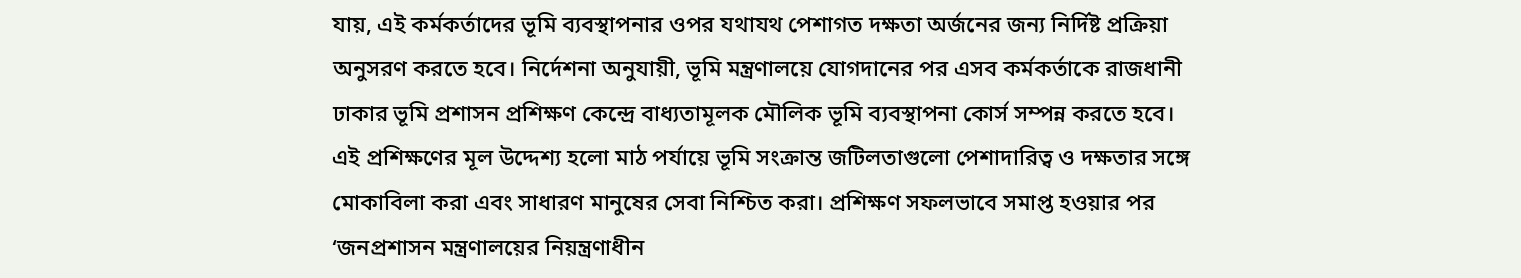যায়, এই কর্মকর্তাদের ভূমি ব্যবস্থাপনার ওপর যথাযথ পেশাগত দক্ষতা অর্জনের জন্য নির্দিষ্ট প্রক্রিয়া অনুসরণ করতে হবে। নির্দেশনা অনুযায়ী, ভূমি মন্ত্রণালয়ে যোগদানের পর এসব কর্মকর্তাকে রাজধানী ঢাকার ভূমি প্রশাসন প্রশিক্ষণ কেন্দ্রে বাধ্যতামূলক মৌলিক ভূমি ব্যবস্থাপনা কোর্স সম্পন্ন করতে হবে। এই প্রশিক্ষণের মূল উদ্দেশ্য হলো মাঠ পর্যায়ে ভূমি সংক্রান্ত জটিলতাগুলো পেশাদারিত্ব ও দক্ষতার সঙ্গে মোকাবিলা করা এবং সাধারণ মানুষের সেবা নিশ্চিত করা। প্রশিক্ষণ সফলভাবে সমাপ্ত হওয়ার পর ‘জনপ্রশাসন মন্ত্রণালয়ের নিয়ন্ত্রণাধীন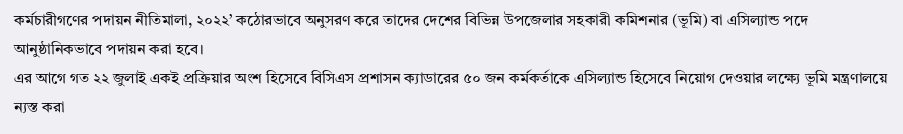কর্মচারীগণের পদায়ন নীতিমালা, ২০২২’ কঠোরভাবে অনুসরণ করে তাদের দেশের বিভিন্ন উপজেলার সহকারী কমিশনার (ভূমি) বা এসিল্যান্ড পদে আনুষ্ঠানিকভাবে পদায়ন করা হবে।
এর আগে গত ২২ জুলাই একই প্রক্রিয়ার অংশ হিসেবে বিসিএস প্রশাসন ক্যাডারের ৫০ জন কর্মকর্তাকে এসিল্যান্ড হিসেবে নিয়োগ দেওয়ার লক্ষ্যে ভূমি মন্ত্রণালয়ে ন্যস্ত করা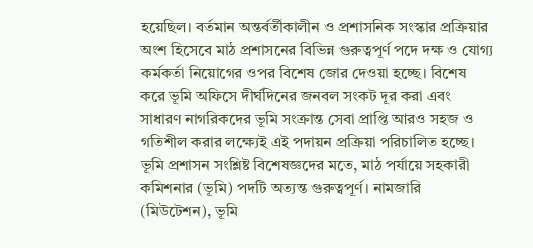হয়েছিল। বর্তমান অন্তর্বর্তীকালীন ও প্রশাসনিক সংস্কার প্রক্রিয়ার অংশ হিসেবে মাঠ প্রশাসনের বিভিন্ন গুরুত্বপূর্ণ পদে দক্ষ ও যোগ্য কর্মকর্তা নিয়োগের ওপর বিশেষ জোর দেওয়া হচ্ছে। বিশেষ করে ভূমি অফিসে দীর্ঘদিনের জনবল সংকট দূর করা এবং সাধারণ নাগরিকদের ভূমি সংক্রান্ত সেবা প্রাপ্তি আরও সহজ ও গতিশীল করার লক্ষ্যেই এই পদায়ন প্রক্রিয়া পরিচালিত হচ্ছে।
ভূমি প্রশাসন সংশ্লিষ্ট বিশেষজ্ঞদের মতে, মাঠ পর্যায়ে সহকারী কমিশনার (ভূমি) পদটি অত্যন্ত গুরুত্বপূর্ণ। নামজারি (মিউটেশন), ভূমি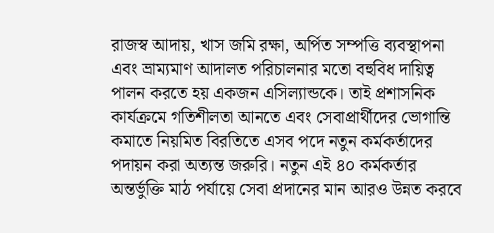রাজস্ব আদায়, খাস জমি রক্ষা, অর্পিত সম্পত্তি ব্যবস্থাপনা এবং ভ্রাম্যমাণ আদালত পরিচালনার মতো বহুবিধ দায়িত্ব পালন করতে হয় একজন এসিল্যান্ডকে। তাই প্রশাসনিক কার্যক্রমে গতিশীলতা আনতে এবং সেবাপ্রার্থীদের ভোগান্তি কমাতে নিয়মিত বিরতিতে এসব পদে নতুন কর্মকর্তাদের পদায়ন করা অত্যন্ত জরুরি। নতুন এই ৪০ কর্মকর্তার অন্তর্ভুক্তি মাঠ পর্যায়ে সেবা প্রদানের মান আরও উন্নত করবে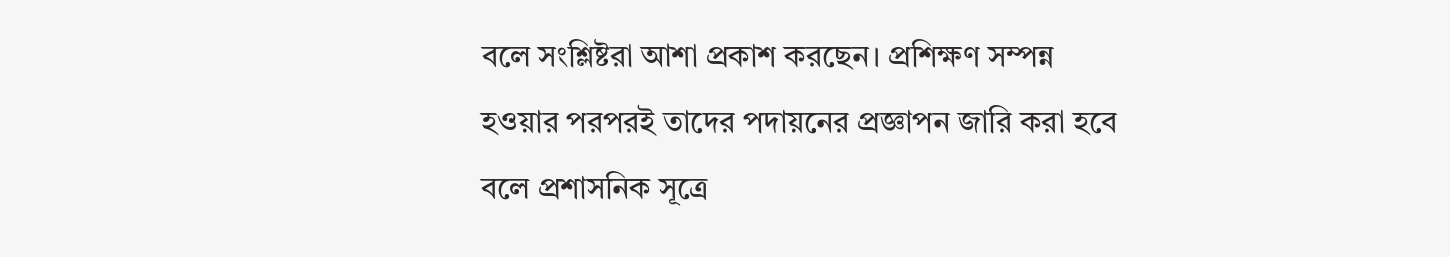বলে সংশ্লিষ্টরা আশা প্রকাশ করছেন। প্রশিক্ষণ সম্পন্ন হওয়ার পরপরই তাদের পদায়নের প্রজ্ঞাপন জারি করা হবে বলে প্রশাসনিক সূত্রে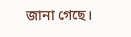জানা গেছে।